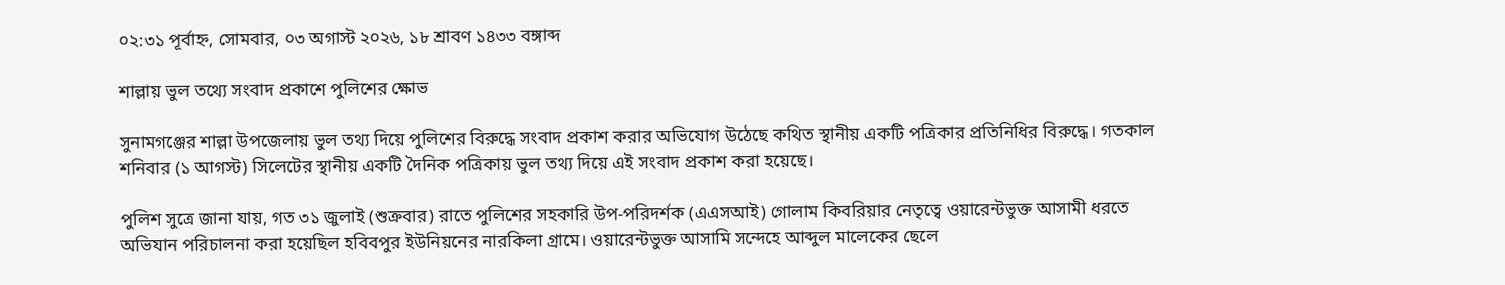০২:৩১ পূর্বাহ্ন, সোমবার, ০৩ অগাস্ট ২০২৬, ১৮ শ্রাবণ ১৪৩৩ বঙ্গাব্দ

শাল্লায় ভুল তথ্যে সংবাদ প্রকাশে পুলিশের ক্ষোভ

সুনামগঞ্জের শাল্লা উপজেলায় ভুল তথ্য দিয়ে পুলিশের বিরুদ্ধে সংবাদ প্রকাশ করার অভিযোগ উঠেছে কথিত স্থানীয় একটি পত্রিকার প্রতিনিধির বিরুদ্ধে। গতকাল শনিবার (১ আগস্ট) সিলেটের স্থানীয় একটি দৈনিক পত্রিকায় ভুল তথ্য দিয়ে এই সংবাদ প্রকাশ করা হয়েছে।

পুলিশ সুত্রে জানা যায়, গত ৩১ জুলাই (শুক্রবার) রাতে পুলিশের সহকারি উপ-পরিদর্শক (এএসআই) গোলাম কিবরিয়ার নেতৃত্বে ওয়ারেন্টভুক্ত আসামী ধরতে অভিযান পরিচালনা করা হয়েছিল হবিবপুর ইউনিয়নের নারকিলা গ্রামে। ওয়ারেন্টভুক্ত আসামি সন্দেহে আব্দুল মালেকের ছেলে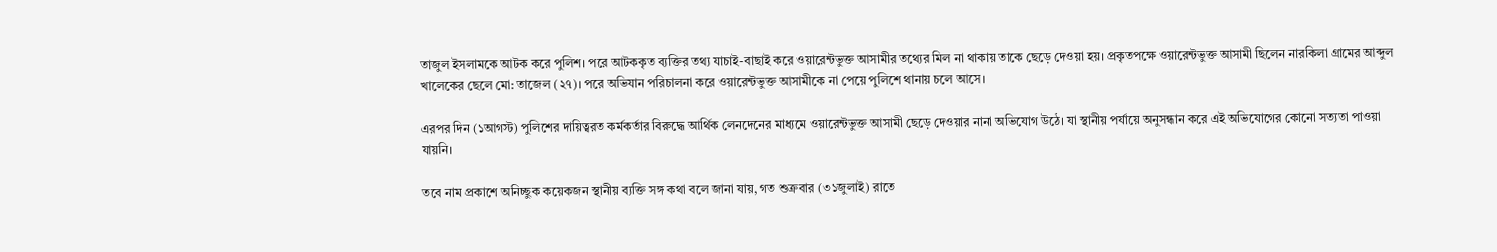তাজুল ইসলামকে আটক করে পুলিশ। পরে আটককৃত ব্যক্তির তথ্য যাচাই-বাছাই করে ওয়ারেন্টভুক্ত আসামীর তথ্যের মিল না থাকায় তাকে ছেড়ে দেওয়া হয়। প্রকৃতপক্ষে ওয়ারেন্টভুক্ত আসামী ছিলেন নারকিলা গ্রামের আব্দুল খালেকের ছেলে মো: তাজেল (২৭)। পরে অভিযান পরিচালনা করে ওয়ারেন্টভুক্ত আসামীকে না পেয়ে পুলিশে থানায় চলে আসে।

এরপর দিন (১আগস্ট) পুলিশের দায়িত্বরত কর্মকর্তার বিরুদ্ধে আর্থিক লেনদেনের মাধ্যমে ওয়ারেন্টভুক্ত আসামী ছেড়ে দেওয়ার নানা অভিযোগ উঠে। যা স্থানীয় পর্যায়ে অনুসন্ধান করে এই অভিযোগের কোনো সত্যতা পাওয়া যায়নি।

তবে নাম প্রকাশে অনিচ্ছুক কয়েকজন স্থানীয় ব্যক্তি সঙ্গ কথা বলে জানা যায়, গত শুক্রবার (৩১জুলাই) রাতে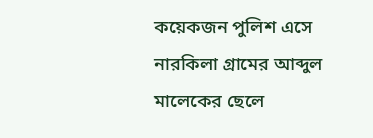কয়েকজন পুলিশ এসে নারকিলা গ্রামের আব্দুল মালেকের ছেলে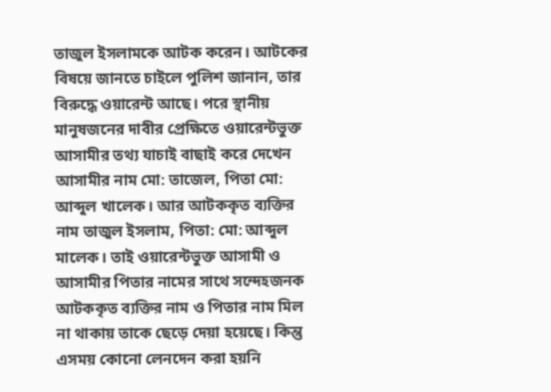তাজুল ইসলামকে আটক করেন। আটকের বিষয়ে জানতে চাইলে পুলিশ জানান, তার বিরুদ্ধে ওয়ারেন্ট আছে। পরে স্থানীয় মানুষজনের দাবীর প্রেক্ষিতে ওয়ারেন্টভুক্ত আসামীর তথ্য যাচাই বাছাই করে দেখেন আসামীর নাম মো: তাজেল, পিতা মো: আব্দুল খালেক। আর আটককৃত ব্যক্তির নাম তাজুল ইসলাম, পিতা: মো: আব্দুল মালেক। তাই ওয়ারেন্টভুক্ত আসামী ও আসামীর পিতার নামের সাথে সন্দেহজনক আটককৃত ব্যক্তির নাম ও পিতার নাম মিল না থাকায় তাকে ছেড়ে দেয়া হয়েছে। কিন্তু এসময় কোনো লেনদেন করা হয়নি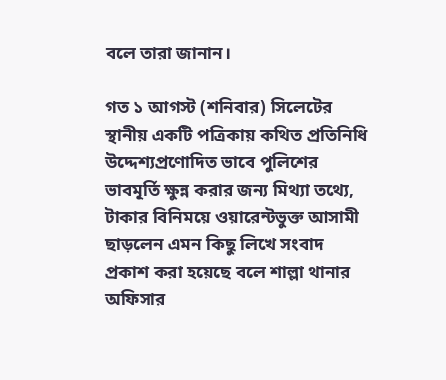বলে তারা জানান।

গত ১ আগস্ট (শনিবার) সিলেটের স্থানীয় একটি পত্রিকায় কথিত প্রতিনিধি উদ্দেশ্যপ্রণোদিত ভাবে পুলিশের ভাবমূর্তি ক্ষুন্ন করার জন্য মিথ্যা তথ্যে, টাকার বিনিময়ে ওয়ারেন্টভুক্ত আসামী ছাড়লেন এমন কিছু লিখে সংবাদ প্রকাশ করা হয়েছে বলে শাল্লা থানার অফিসার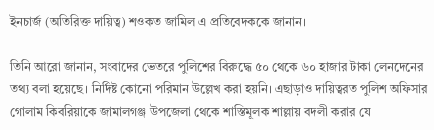ইনচার্জ (অতিরিক্ত দায়িত্ব) শওকত জামিল এ প্রতিবেদককে জানান।

তিনি আরো জানান, সংবাদের ভেতরে পুলিশের বিরুদ্ধে ৫০ থেকে ৬০ হাজার টাকা লেনদেনের তথ্য বলা হয়েছে। নির্দিষ্ট কোনো পরিমান উল্লেখ করা হয়নি। এছাড়াও দায়িত্বরত পুলিশ অফিসার গোলাম কিবরিয়াকে জামালগঞ্জ উপজেলা থেকে শাস্তিমূলক শাল্লায় বদলী করার যে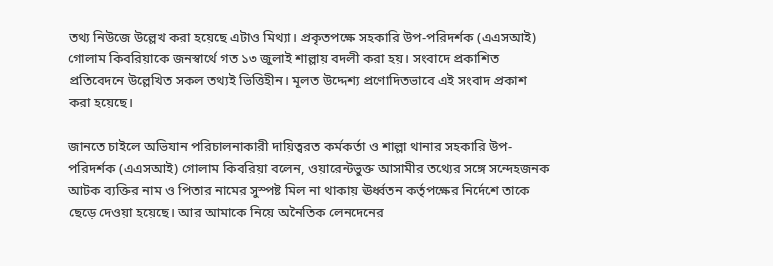তথ্য নিউজে উল্লেখ করা হয়েছে এটাও মিথ্যা। প্রকৃতপক্ষে সহকারি উপ-পরিদর্শক (এএসআই) গোলাম কিবরিয়াকে জনস্বার্থে গত ১৩ জুলাই শাল্লায় বদলী করা হয়। সংবাদে প্রকাশিত প্রতিবেদনে উল্লেখিত সকল তথ্যই ভিত্তিহীন। মূলত উদ্দেশ্য প্রণোদিতভাবে এই সংবাদ প্রকাশ করা হয়েছে।

জানতে চাইলে অভিযান পরিচালনাকারী দায়িত্বরত কর্মকর্তা ও শাল্লা থানার সহকারি উপ-পরিদর্শক (এএসআই) গোলাম কিবরিয়া বলেন, ওয়ারেন্টভুক্ত আসামীর তথ্যের সঙ্গে সন্দেহজনক আটক ব্যক্তির নাম ও পিতার নামের সুস্পষ্ট মিল না থাকায় ঊর্ধ্বতন কর্তৃপক্ষের নির্দেশে তাকে ছেড়ে দেওয়া হয়েছে। আর আমাকে নিয়ে অনৈতিক লেনদেনের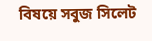বিষয়ে সবুজ সিলেট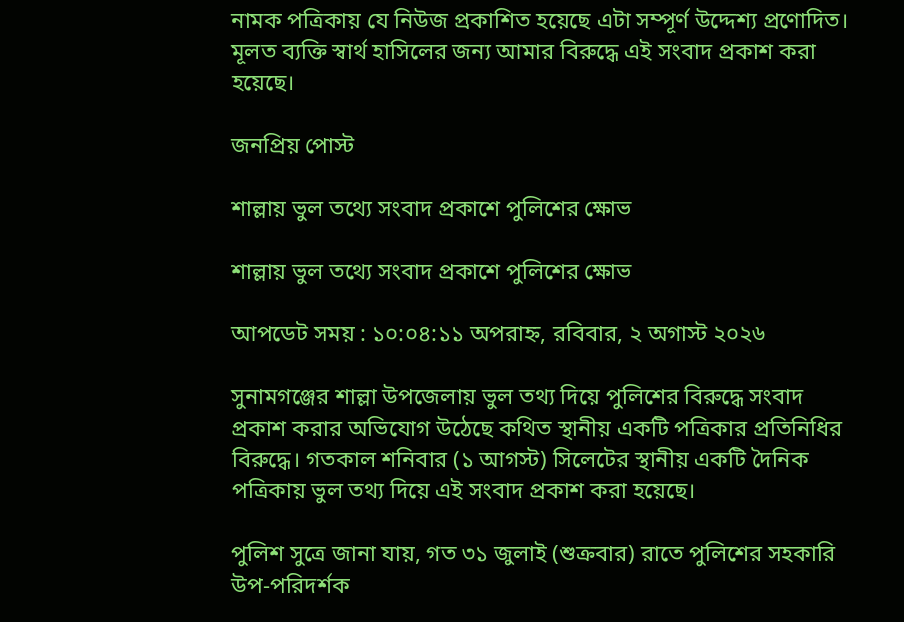নামক পত্রিকায় যে নিউজ প্রকাশিত হয়েছে এটা সম্পূর্ণ উদ্দেশ্য প্রণোদিত। মূলত ব্যক্তি স্বার্থ হাসিলের জন্য আমার বিরুদ্ধে এই সংবাদ প্রকাশ করা হয়েছে।

জনপ্রিয় পোস্ট

শাল্লায় ভুল তথ্যে সংবাদ প্রকাশে পুলিশের ক্ষোভ

শাল্লায় ভুল তথ্যে সংবাদ প্রকাশে পুলিশের ক্ষোভ

আপডেট সময় : ১০:০৪:১১ অপরাহ্ন, রবিবার, ২ অগাস্ট ২০২৬

সুনামগঞ্জের শাল্লা উপজেলায় ভুল তথ্য দিয়ে পুলিশের বিরুদ্ধে সংবাদ প্রকাশ করার অভিযোগ উঠেছে কথিত স্থানীয় একটি পত্রিকার প্রতিনিধির বিরুদ্ধে। গতকাল শনিবার (১ আগস্ট) সিলেটের স্থানীয় একটি দৈনিক পত্রিকায় ভুল তথ্য দিয়ে এই সংবাদ প্রকাশ করা হয়েছে।

পুলিশ সুত্রে জানা যায়, গত ৩১ জুলাই (শুক্রবার) রাতে পুলিশের সহকারি উপ-পরিদর্শক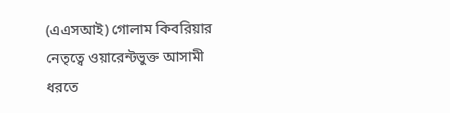(এএসআই) গোলাম কিবরিয়ার নেতৃত্বে ওয়ারেন্টভুক্ত আসামী ধরতে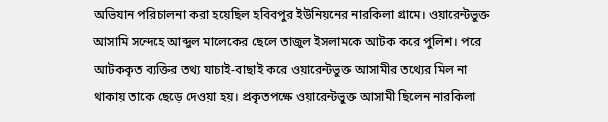অভিযান পরিচালনা করা হয়েছিল হবিবপুর ইউনিয়নের নারকিলা গ্রামে। ওয়ারেন্টভুক্ত আসামি সন্দেহে আব্দুল মালেকের ছেলে তাজুল ইসলামকে আটক করে পুলিশ। পরে আটককৃত ব্যক্তির তথ্য যাচাই-বাছাই করে ওয়ারেন্টভুক্ত আসামীর তথ্যের মিল না থাকায় তাকে ছেড়ে দেওয়া হয়। প্রকৃতপক্ষে ওয়ারেন্টভুক্ত আসামী ছিলেন নারকিলা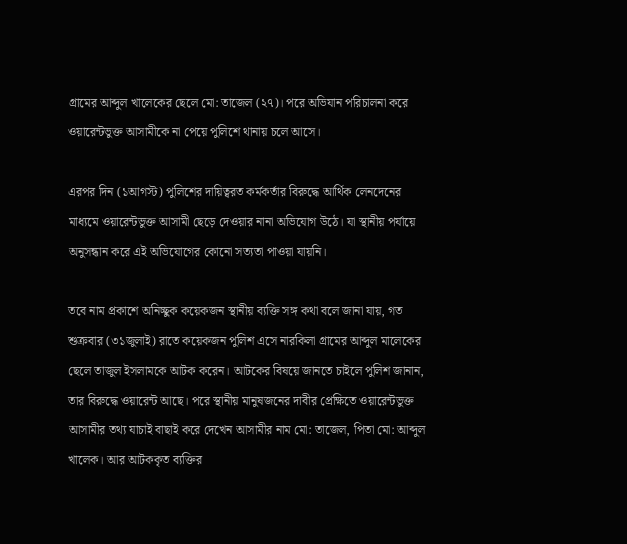গ্রামের আব্দুল খালেকের ছেলে মো: তাজেল (২৭)। পরে অভিযান পরিচালনা করে ওয়ারেন্টভুক্ত আসামীকে না পেয়ে পুলিশে থানায় চলে আসে।

এরপর দিন (১আগস্ট) পুলিশের দায়িত্বরত কর্মকর্তার বিরুদ্ধে আর্থিক লেনদেনের মাধ্যমে ওয়ারেন্টভুক্ত আসামী ছেড়ে দেওয়ার নানা অভিযোগ উঠে। যা স্থানীয় পর্যায়ে অনুসন্ধান করে এই অভিযোগের কোনো সত্যতা পাওয়া যায়নি।

তবে নাম প্রকাশে অনিচ্ছুক কয়েকজন স্থানীয় ব্যক্তি সঙ্গ কথা বলে জানা যায়, গত শুক্রবার (৩১জুলাই) রাতে কয়েকজন পুলিশ এসে নারকিলা গ্রামের আব্দুল মালেকের ছেলে তাজুল ইসলামকে আটক করেন। আটকের বিষয়ে জানতে চাইলে পুলিশ জানান, তার বিরুদ্ধে ওয়ারেন্ট আছে। পরে স্থানীয় মানুষজনের দাবীর প্রেক্ষিতে ওয়ারেন্টভুক্ত আসামীর তথ্য যাচাই বাছাই করে দেখেন আসামীর নাম মো: তাজেল, পিতা মো: আব্দুল খালেক। আর আটককৃত ব্যক্তির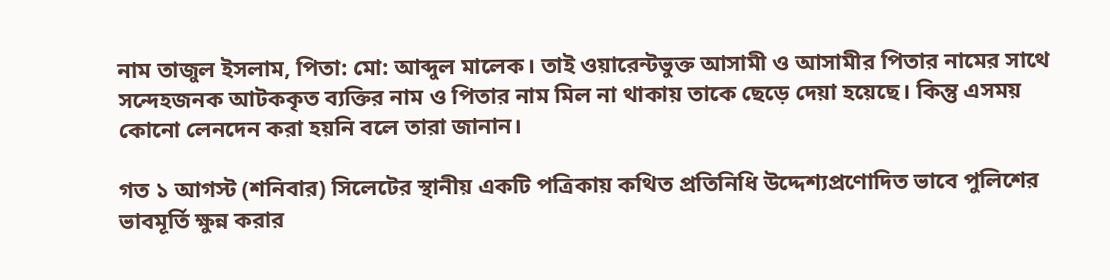নাম তাজুল ইসলাম, পিতা: মো: আব্দুল মালেক। তাই ওয়ারেন্টভুক্ত আসামী ও আসামীর পিতার নামের সাথে সন্দেহজনক আটককৃত ব্যক্তির নাম ও পিতার নাম মিল না থাকায় তাকে ছেড়ে দেয়া হয়েছে। কিন্তু এসময় কোনো লেনদেন করা হয়নি বলে তারা জানান।

গত ১ আগস্ট (শনিবার) সিলেটের স্থানীয় একটি পত্রিকায় কথিত প্রতিনিধি উদ্দেশ্যপ্রণোদিত ভাবে পুলিশের ভাবমূর্তি ক্ষুন্ন করার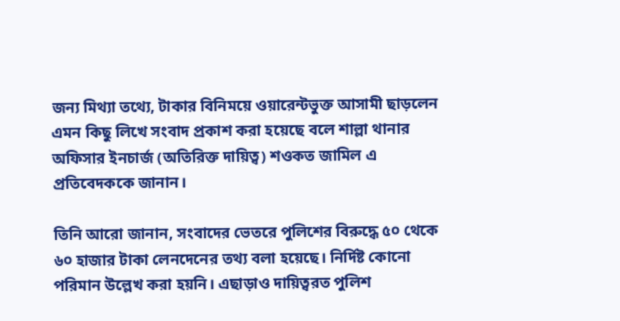জন্য মিথ্যা তথ্যে, টাকার বিনিময়ে ওয়ারেন্টভুক্ত আসামী ছাড়লেন এমন কিছু লিখে সংবাদ প্রকাশ করা হয়েছে বলে শাল্লা থানার অফিসার ইনচার্জ (অতিরিক্ত দায়িত্ব) শওকত জামিল এ প্রতিবেদককে জানান।

তিনি আরো জানান, সংবাদের ভেতরে পুলিশের বিরুদ্ধে ৫০ থেকে ৬০ হাজার টাকা লেনদেনের তথ্য বলা হয়েছে। নির্দিষ্ট কোনো পরিমান উল্লেখ করা হয়নি। এছাড়াও দায়িত্বরত পুলিশ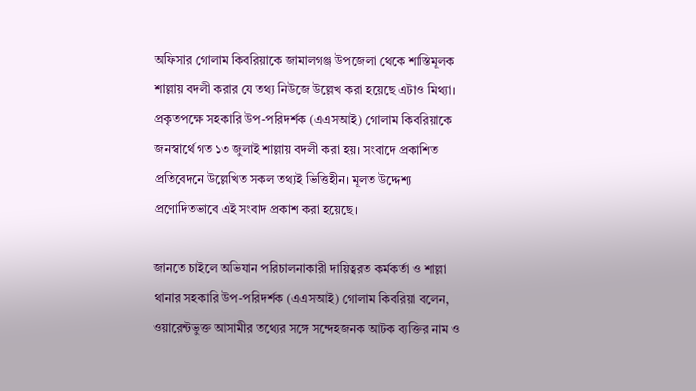অফিসার গোলাম কিবরিয়াকে জামালগঞ্জ উপজেলা থেকে শাস্তিমূলক শাল্লায় বদলী করার যে তথ্য নিউজে উল্লেখ করা হয়েছে এটাও মিথ্যা। প্রকৃতপক্ষে সহকারি উপ-পরিদর্শক (এএসআই) গোলাম কিবরিয়াকে জনস্বার্থে গত ১৩ জুলাই শাল্লায় বদলী করা হয়। সংবাদে প্রকাশিত প্রতিবেদনে উল্লেখিত সকল তথ্যই ভিত্তিহীন। মূলত উদ্দেশ্য প্রণোদিতভাবে এই সংবাদ প্রকাশ করা হয়েছে।

জানতে চাইলে অভিযান পরিচালনাকারী দায়িত্বরত কর্মকর্তা ও শাল্লা থানার সহকারি উপ-পরিদর্শক (এএসআই) গোলাম কিবরিয়া বলেন, ওয়ারেন্টভুক্ত আসামীর তথ্যের সঙ্গে সন্দেহজনক আটক ব্যক্তির নাম ও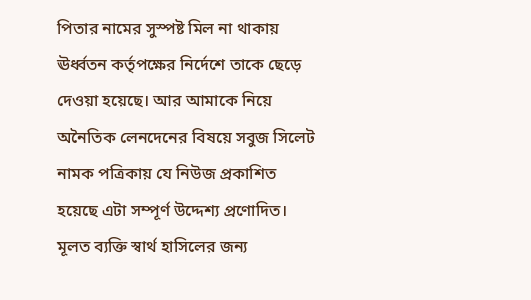পিতার নামের সুস্পষ্ট মিল না থাকায় ঊর্ধ্বতন কর্তৃপক্ষের নির্দেশে তাকে ছেড়ে দেওয়া হয়েছে। আর আমাকে নিয়ে অনৈতিক লেনদেনের বিষয়ে সবুজ সিলেট নামক পত্রিকায় যে নিউজ প্রকাশিত হয়েছে এটা সম্পূর্ণ উদ্দেশ্য প্রণোদিত। মূলত ব্যক্তি স্বার্থ হাসিলের জন্য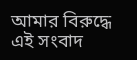আমার বিরুদ্ধে এই সংবাদ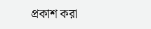প্রকাশ করা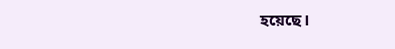হয়েছে।